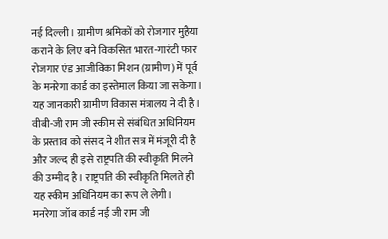नई दिल्ली। ग्रामीण श्रमिकों को रोजगार मुहैया कराने के लिए बने विकसित भारत-गारंटी फार रोजगार एंड आजीविका मिशन (ग्रामीण) में पूर्व के मनरेगा कार्ड का इस्तेमाल किया जा सकेगा। यह जानकारी ग्रामीण विकास मंत्रालय ने दी है।
वीबी-जी राम जी स्कीम से संबंधित अधिनियम के प्रस्ताव को संसद ने शीत सत्र में मंजूरी दी है और जल्द ही इसे राष्ट्रपति की स्वीकृति मिलने की उम्मीद है। राष्ट्रपति की स्वीकृति मिलते ही यह स्कीम अधिनियम का रूप ले लेगी।
मनरेगा जॉब कार्ड नई जी राम जी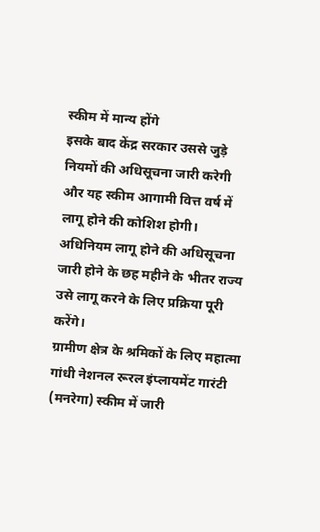स्कीम में मान्य होंगे
इसके बाद केंद्र सरकार उससे जुड़े नियमों की अधिसूचना जारी करेगी और यह स्कीम आगामी वित्त वर्ष में लागू होने की कोशिश होगी। अधिनियम लागू होने की अधिसूचना जारी होने के छह महीने के भीतर राज्य उसे लागू करने के लिए प्रक्रिया पूरी करेंगे।
ग्रामीण क्षेत्र के श्रमिकों के लिए महात्मा गांधी नेशनल रूरल इंप्लायमेंट गारंटी (मनरेगा) स्कीम में जारी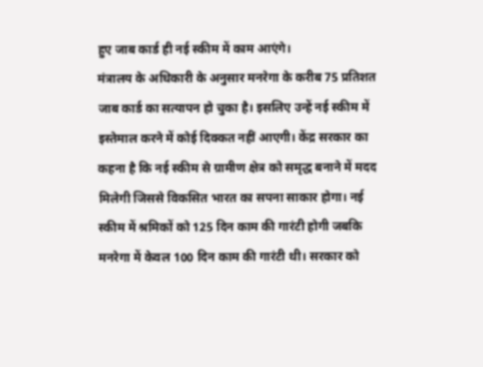हुए जाब कार्ड ही नई स्कीम में काम आएंगे।
मंत्रालय के अधिकारी के अनुसार मनरेगा के करीब 75 प्रतिशत जाब कार्ड का सत्यापन हो चुका है। इसलिए उन्हें नई स्कीम में इस्तेमाल करने में कोई दिक्कत नहीं आएगी। केंद्र सरकार का कहना है कि नई स्कीम से ग्रामीण क्षेत्र को समृद्ध बनाने में मदद मिलेगी जिससे विकसित भारत का सपना साकार होगा। नई स्कीम में श्रमिकों को 125 दिन काम की गारंटी होगी जबकि मनरेगा में केवल 100 दिन काम की गारंटी थी। सरकार को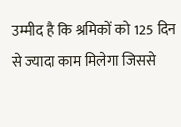उम्मीद है कि श्रमिकों को 125 दिन से ज्यादा काम मिलेगा जिससे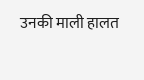उनकी माली हालत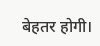बेहतर होगी।